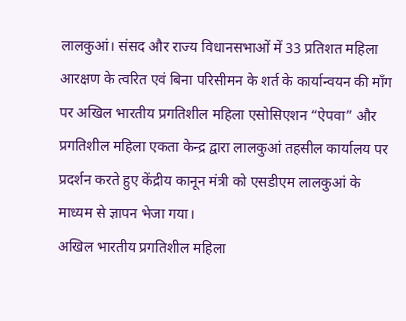लालकुआं। संसद और राज्य विधानसभाओं में 33 प्रतिशत महिला आरक्षण के त्वरित एवं बिना परिसीमन के शर्त के कार्यान्वयन की माँग पर अखिल भारतीय प्रगतिशील महिला एसोसिएशन “ऐपवा” और प्रगतिशील महिला एकता केन्द्र द्वारा लालकुआं तहसील कार्यालय पर प्रदर्शन करते हुए केंद्रीय कानून मंत्री को एसडीएम लालकुआं के माध्यम से ज्ञापन भेजा गया।
अखिल भारतीय प्रगतिशील महिला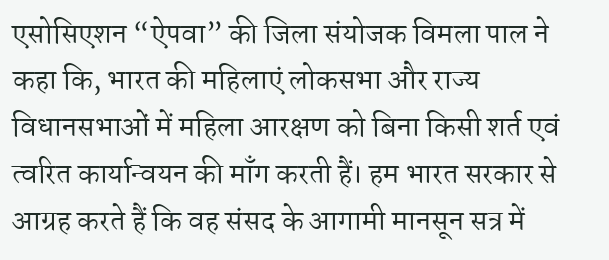एसोसिएशन “ऐपवा” की जिला संयोजक विमला पाल ने कहा कि, भारत की महिलाएं लोकसभा और राज्य विधानसभाओं में महिला आरक्षण को बिना किसी शर्त एवं त्वरित कार्यान्वयन की माँग करती हैं। हम भारत सरकार से आग्रह करते हैं कि वह संसद के आगामी मानसून सत्र में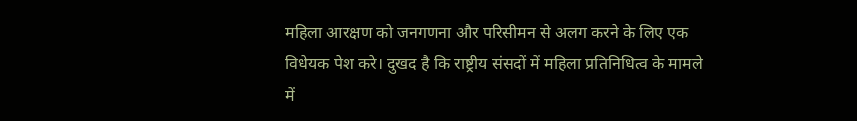महिला आरक्षण को जनगणना और परिसीमन से अलग करने के लिए एक विधेयक पेश करे। दुखद है कि राष्ट्रीय संसदों में महिला प्रतिनिधित्व के मामले में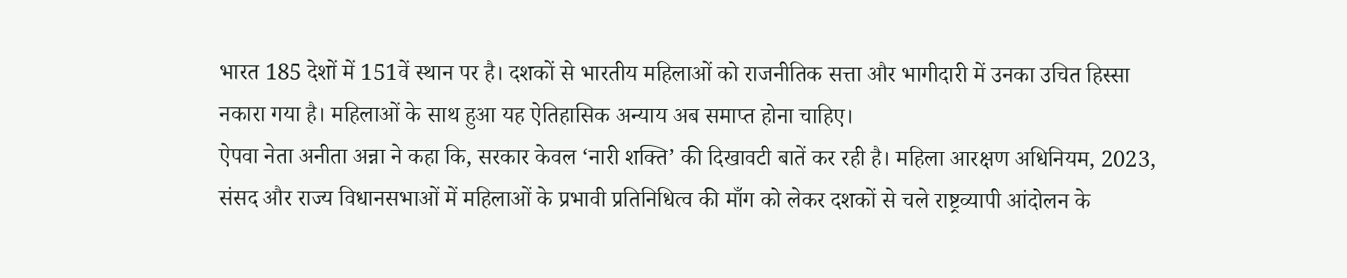भारत 185 देशों में 151वें स्थान पर है। दशकों से भारतीय महिलाओं को राजनीतिक सत्ता और भागीदारी में उनका उचित हिस्सा नकारा गया है। महिलाओं के साथ हुआ यह ऐतिहासिक अन्याय अब समाप्त होना चाहिए।
ऐपवा नेता अनीता अन्ना ने कहा कि, सरकार केवल ‘नारी शक्ति’ की दिखावटी बातें कर रही है। महिला आरक्षण अधिनियम, 2023, संसद और राज्य विधानसभाओं में महिलाओं के प्रभावी प्रतिनिधित्व की माँग को लेकर दशकों से चले राष्ट्रव्यापी आंदोलन के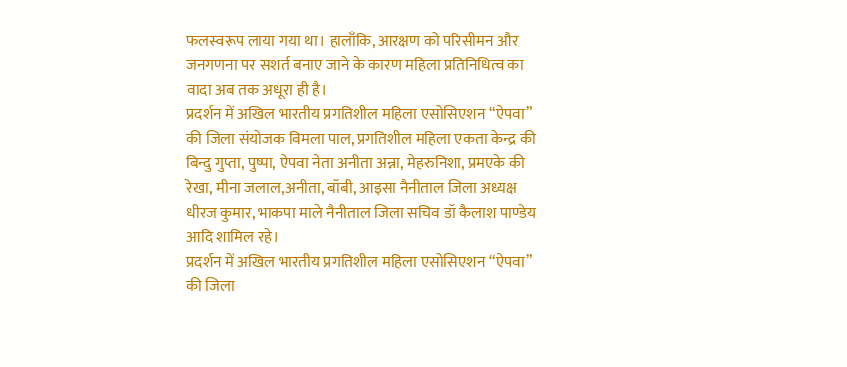फलस्वरूप लाया गया था। हालाँकि, आरक्षण को परिसीमन और जनगणना पर सशर्त बनाए जाने के कारण महिला प्रतिनिधित्व का वादा अब तक अधूरा ही है।
प्रदर्शन में अखिल भारतीय प्रगतिशील महिला एसोसिएशन “ऐपवा” की जिला संयोजक विमला पाल, प्रगतिशील महिला एकता केन्द्र की बिन्दु गुप्ता, पुष्पा, ऐपवा नेता अनीता अन्ना, मेहरुनिशा, प्रमएके की रेखा, मीना जलाल,अनीता, बॉबी, आइसा नैनीताल जिला अध्यक्ष धीरज कुमार, भाकपा माले नैनीताल जिला सचिव डॉ कैलाश पाण्डेय आदि शामिल रहे।
प्रदर्शन में अखिल भारतीय प्रगतिशील महिला एसोसिएशन “ऐपवा” की जिला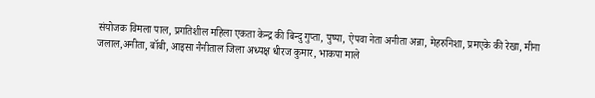संयोजक विमला पाल, प्रगतिशील महिला एकता केन्द्र की बिन्दु गुप्ता, पुष्पा, ऐपवा नेता अनीता अन्ना, मेहरुनिशा, प्रमएके की रेखा, मीना जलाल,अनीता, बॉबी, आइसा नैनीताल जिला अध्यक्ष धीरज कुमार, भाकपा माले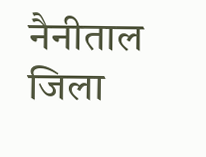नैनीताल जिला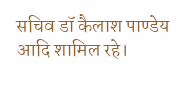सचिव डॉ कैलाश पाण्डेय आदि शामिल रहे।